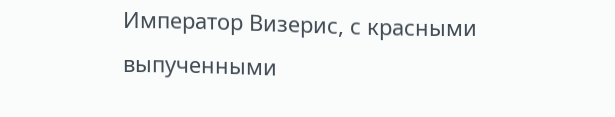Император Визерис, с красными выпученными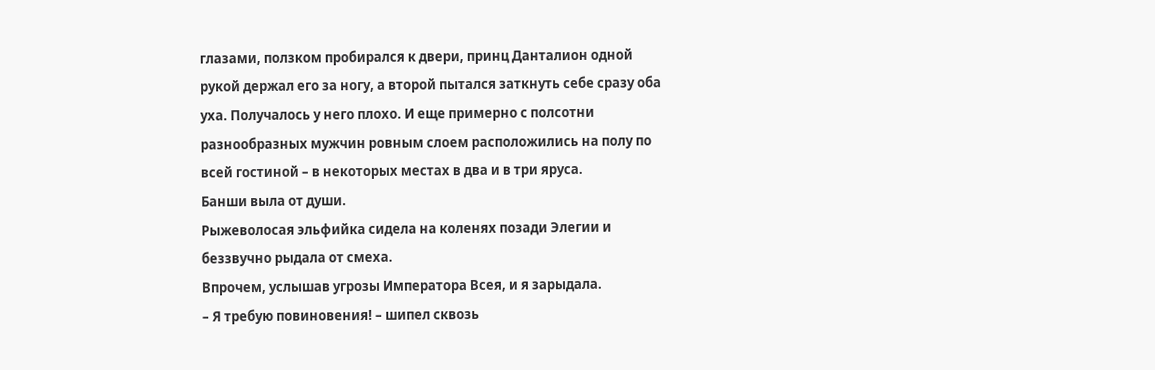глазами, ползком пробирался к двери, принц Данталион одной рукой держал его за ногу, а второй пытался заткнуть себе сразу оба уха. Получалось у него плохо. И еще примерно с полсотни разнообразных мужчин ровным слоем расположились на полу по всей гостиной – в некоторых местах в два и в три яруса.
Банши выла от души.
Рыжеволосая эльфийка сидела на коленях позади Элегии и беззвучно рыдала от смеха.
Впрочем, услышав угрозы Императора Всея, и я зарыдала.
– Я требую повиновения! – шипел сквозь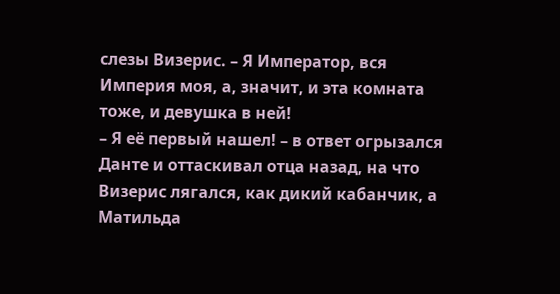слезы Визерис. – Я Император, вся Империя моя, а, значит, и эта комната тоже, и девушка в ней!
– Я её первый нашел! – в ответ огрызался Данте и оттаскивал отца назад, на что Визерис лягался, как дикий кабанчик, а Матильда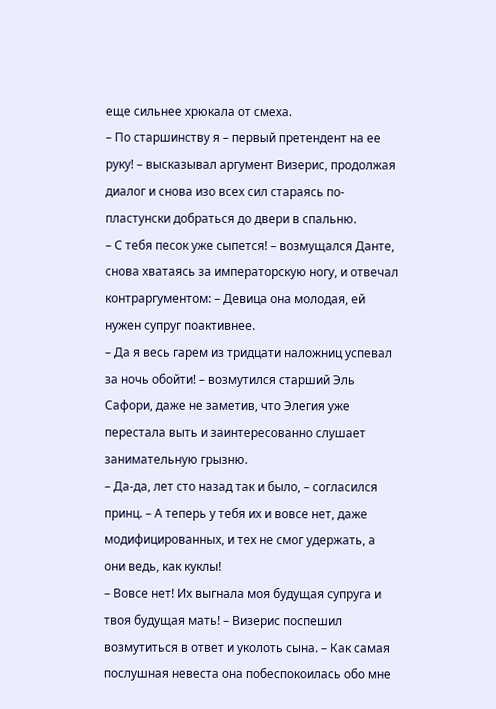еще сильнее хрюкала от смеха.
– По старшинству я – первый претендент на ее руку! – высказывал аргумент Визерис, продолжая диалог и снова изо всех сил стараясь по-пластунски добраться до двери в спальню.
– С тебя песок уже сыпется! – возмущался Данте, снова хватаясь за императорскую ногу, и отвечал контраргументом: – Девица она молодая, ей нужен супруг поактивнее.
– Да я весь гарем из тридцати наложниц успевал за ночь обойти! – возмутился старший Эль Сафори, даже не заметив, что Элегия уже перестала выть и заинтересованно слушает занимательную грызню.
– Да-да, лет сто назад так и было, – согласился принц. – А теперь у тебя их и вовсе нет, даже модифицированных, и тех не смог удержать, а они ведь, как куклы!
– Вовсе нет! Их выгнала моя будущая супруга и твоя будущая мать! – Визерис поспешил возмутиться в ответ и уколоть сына. – Как самая послушная невеста она побеспокоилась обо мне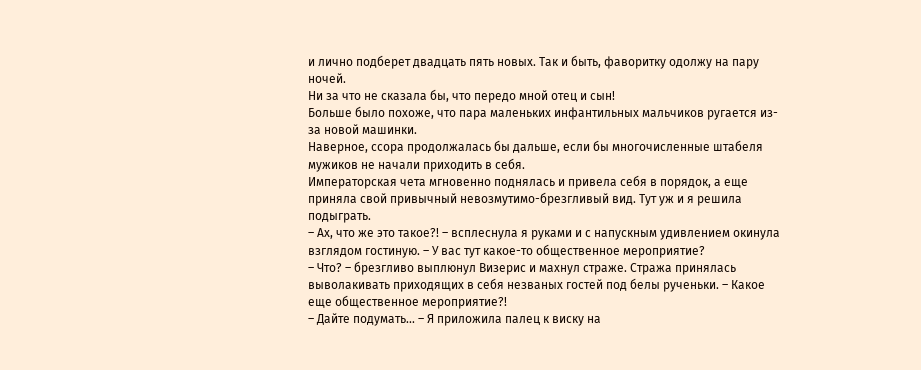и лично подберет двадцать пять новых. Так и быть, фаворитку одолжу на пару ночей.
Ни за что не сказала бы, что передо мной отец и сын!
Больше было похоже, что пара маленьких инфантильных мальчиков ругается из-за новой машинки.
Наверное, ссора продолжалась бы дальше, если бы многочисленные штабеля мужиков не начали приходить в себя.
Императорская чета мгновенно поднялась и привела себя в порядок, а еще приняла свой привычный невозмутимо-брезгливый вид. Тут уж и я решила подыграть.
– Ах, что же это такое?! – всплеснула я руками и с напускным удивлением окинула взглядом гостиную. – У вас тут какое-то общественное мероприятие?
– Что? – брезгливо выплюнул Визерис и махнул страже. Стража принялась выволакивать приходящих в себя незваных гостей под белы рученьки. – Какое еще общественное мероприятие?!
– Дайте подумать... – Я приложила палец к виску на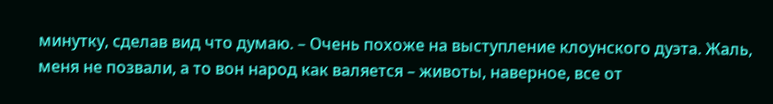минутку, сделав вид что думаю. – Очень похоже на выступление клоунского дуэта. Жаль, меня не позвали, а то вон народ как валяется – животы, наверное, все от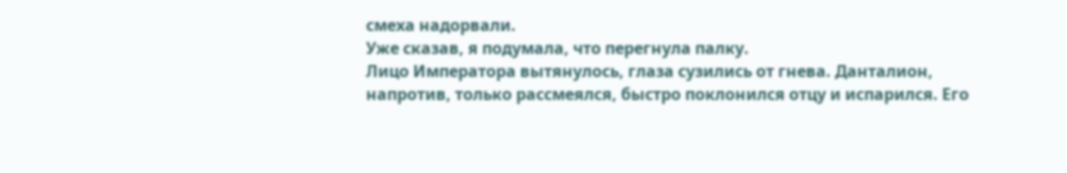смеха надорвали.
Уже сказав, я подумала, что перегнула палку.
Лицо Императора вытянулось, глаза сузились от гнева. Данталион, напротив, только рассмеялся, быстро поклонился отцу и испарился. Его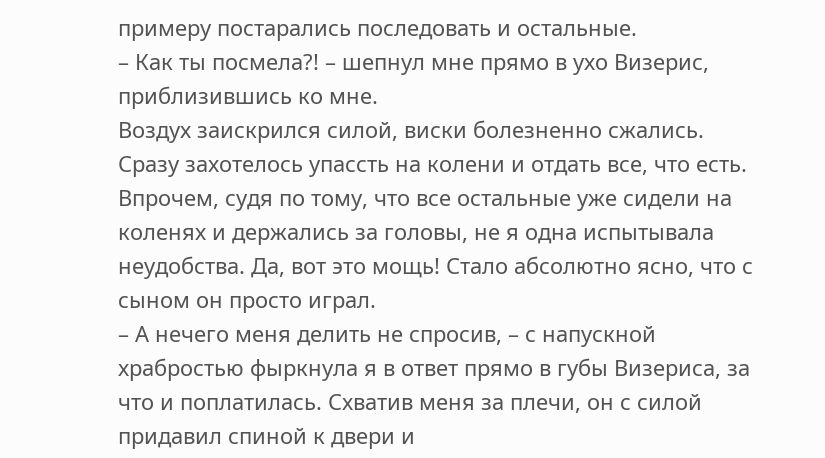примеру постарались последовать и остальные.
– Как ты посмела?! – шепнул мне прямо в ухо Визерис, приблизившись ко мне.
Воздух заискрился силой, виски болезненно сжались. Сразу захотелось упассть на колени и отдать все, что есть.
Впрочем, судя по тому, что все остальные уже сидели на коленях и держались за головы, не я одна испытывала неудобства. Да, вот это мощь! Стало абсолютно ясно, что с сыном он просто играл.
– А нечего меня делить не спросив, – с напускной храбростью фыркнула я в ответ прямо в губы Визериса, за что и поплатилась. Схватив меня за плечи, он с силой придавил спиной к двери и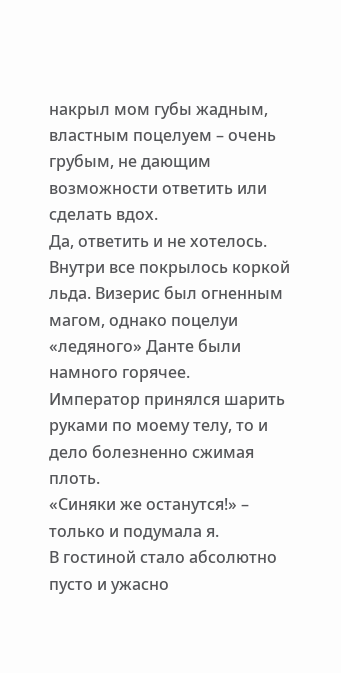накрыл мом губы жадным, властным поцелуем – очень грубым, не дающим возможности ответить или сделать вдох.
Да, ответить и не хотелось.
Внутри все покрылось коркой льда. Визерис был огненным магом, однако поцелуи «ледяного» Данте были намного горячее.
Император принялся шарить руками по моему телу, то и дело болезненно сжимая плоть.
«Синяки же останутся!» – только и подумала я.
В гостиной стало абсолютно пусто и ужасно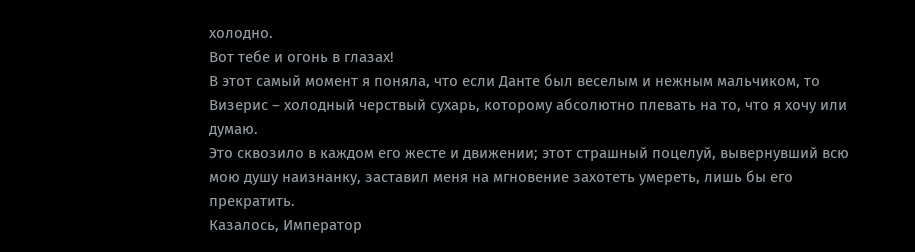холодно.
Вот тебе и огонь в глазах!
В этот самый момент я поняла, что если Данте был веселым и нежным мальчиком, то Визерис – холодный черствый сухарь, которому абсолютно плевать на то, что я хочу или думаю.
Это сквозило в каждом его жесте и движении; этот страшный поцелуй, вывернувший всю мою душу наизнанку, заставил меня на мгновение захотеть умереть, лишь бы его прекратить.
Казалось, Император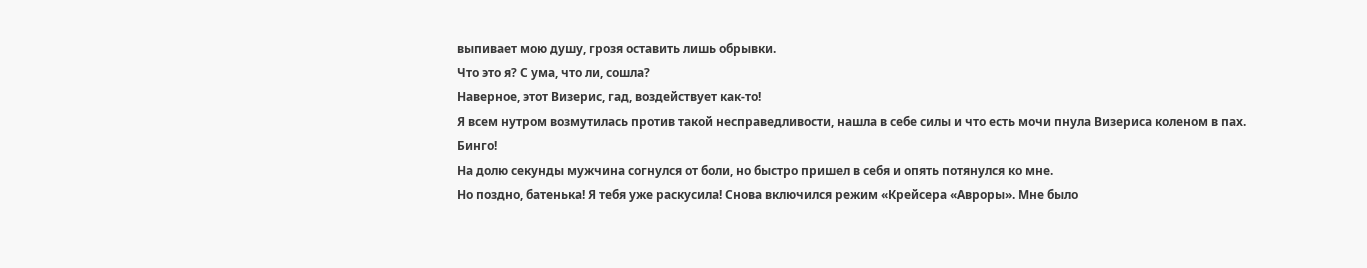выпивает мою душу, грозя оставить лишь обрывки.
Что это я? С ума, что ли, сошла?
Наверное, этот Визерис, гад, воздействует как-то!
Я всем нутром возмутилась против такой несправедливости, нашла в себе силы и что есть мочи пнула Визериса коленом в пах.
Бинго!
На долю секунды мужчина согнулся от боли, но быстро пришел в себя и опять потянулся ко мне.
Но поздно, батенька! Я тебя уже раскусила! Снова включился режим «Крейсера «Авроры». Мне было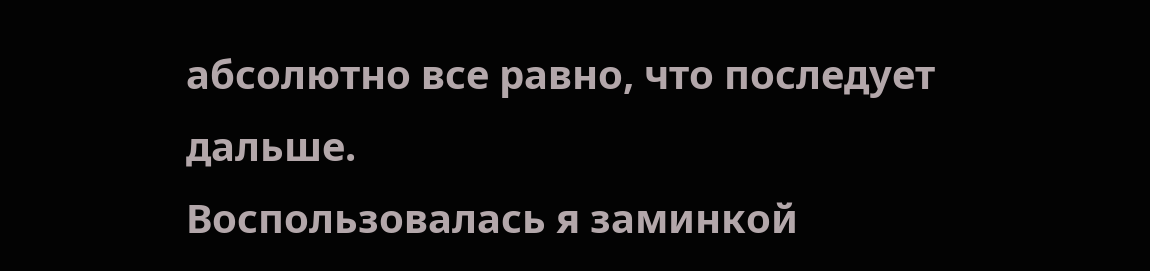абсолютно все равно, что последует дальше.
Воспользовалась я заминкой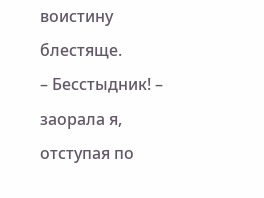воистину блестяще.
– Бесстыдник! – заорала я, отступая по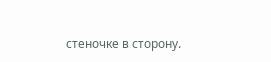стеночке в сторону.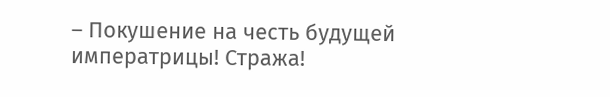– Покушение на честь будущей императрицы! Стража!